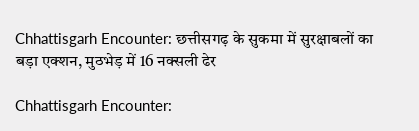Chhattisgarh Encounter: छत्तीसगढ़ के सुकमा में सुरक्षाबलों का बड़ा एक्शन, मुठभेड़ में 16 नक्सली ढेर

Chhattisgarh Encounter: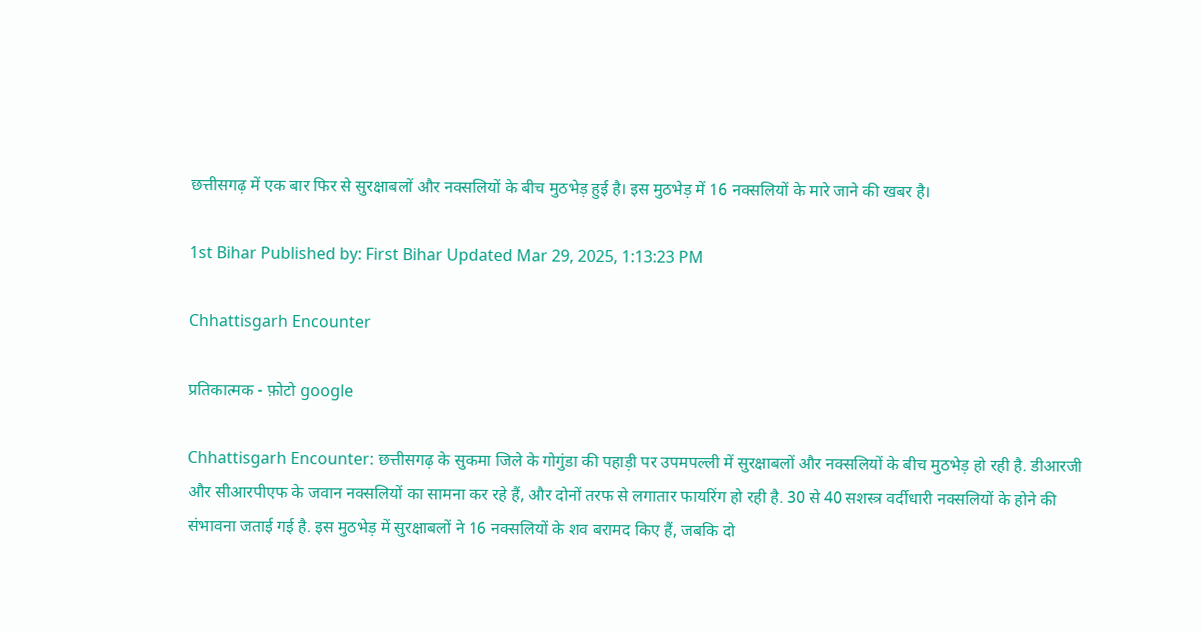छत्तीसगढ़ में एक बार फिर से सुरक्षाबलों और नक्सलियों के बीच मुठभेड़ हुई है। इस मुठभेड़ में 16 नक्सलियों के मारे जाने की खबर है।

1st Bihar Published by: First Bihar Updated Mar 29, 2025, 1:13:23 PM

Chhattisgarh Encounter

प्रतिकात्मक - फ़ोटो google

Chhattisgarh Encounter: छत्तीसगढ़ के सुकमा जिले के गोगुंडा की पहाड़ी पर उपमपल्ली में सुरक्षाबलों और नक्सलियों के बीच मुठभेड़ हो रही है. डीआरजी और सीआरपीएफ के जवान नक्सलियों का सामना कर रहे हैं, और दोनों तरफ से लगातार फायरिंग हो रही है. 30 से 40 सशस्त्र वर्दीधारी नक्सलियों के होने की संभावना जताई गई है. इस मुठभेड़ में सुरक्षाबलों ने 16 नक्सलियों के शव बरामद किए हैं, जबकि दो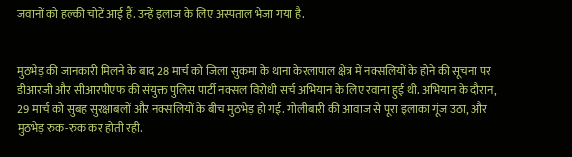जवानों को हल्की चोटें आई हैं. उन्हें इलाज के लिए अस्पताल भेजा गया है.


मुठभेड़ की जानकारी मिलने के बाद 28 मार्च को जिला सुकमा के थाना केरलापाल क्षेत्र में नक्सलियों के होने की सूचना पर डीआरजी और सीआरपीएफ की संयुक्त पुलिस पार्टी नक्सल विरोधी सर्च अभियान के लिए रवाना हुई थी. अभियान के दौरान, 29 मार्च को सुबह सुरक्षाबलों और नक्सलियों के बीच मुठभेड़ हो गई. गोलीबारी की आवाज से पूरा इलाका गूंज उठा, और मुठभेड़ रुक-रुक कर होती रही.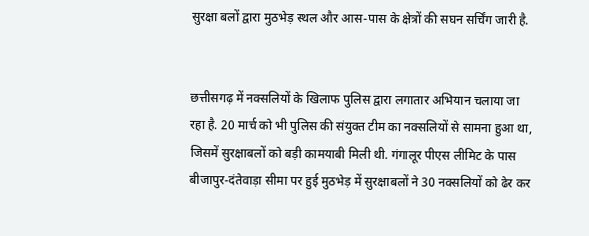सुरक्षा बलों द्वारा मुठभेड़ स्थल और आस-पास के क्षेत्रों की सघन सर्चिंग जारी है.


छत्तीसगढ़ में नक्सलियों के खिलाफ पुलिस द्वारा लगातार अभियान चलाया जा रहा है. 20 मार्च को भी पुलिस की संयुक्त टीम का नक्सलियों से सामना हुआ था, जिसमें सुरक्षाबलों को बड़ी कामयाबी मिली थी. गंगालूर पीएस लीमिट के पास बीजापुर-दंतेवाड़ा सीमा पर हुई मुठभेड़ में सुरक्षाबलों ने 30 नक्सलियों को ढेर कर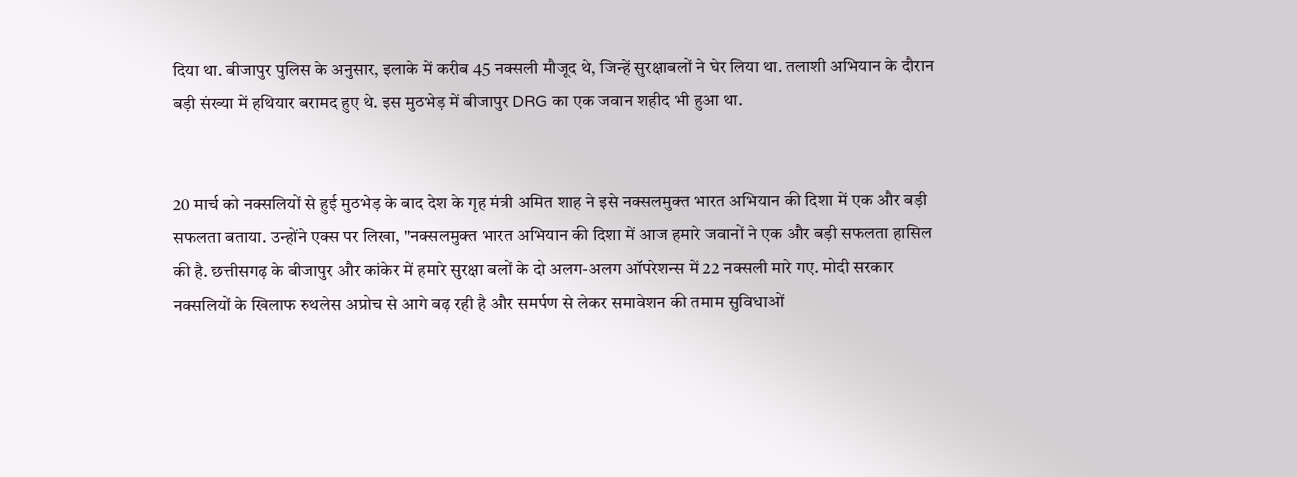दिया था. बीजापुर पुलिस के अनुसार, इलाके में करीब 45 नक्सली मौजूद थे, जिन्हें सुरक्षाबलों ने घेर लिया था. तलाशी अभियान के दौरान बड़ी संख्या में हथियार बरामद हुए थे. इस मुठभेड़ में बीजापुर DRG का एक जवान शहीद भी हुआ था.


20 मार्च को नक्सलियों से हुई मुठभेड़ के बाद देश के गृह मंत्री अमित शाह ने इसे नक्सलमुक्त भारत अभियान की दिशा में एक और बड़ी सफलता बताया. उन्होंने एक्स पर लिखा, "नक्सलमुक्त भारत अभियान की दिशा में आज हमारे जवानों ने एक और बड़ी सफलता हासिल की है. छत्तीसगढ़ के बीजापुर और कांकेर में हमारे सुरक्षा बलों के दो अलग-अलग ऑपरेशन्स में 22 नक्सली मारे गए. मोदी सरकार नक्सलियों के खिलाफ रुथलेस अप्रोच से आगे बढ़ रही है और समर्पण से लेकर समावेशन की तमाम सुविधाओं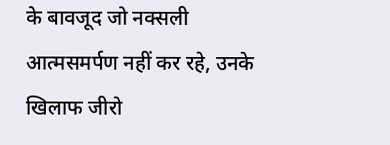के बावजूद जो नक्सली आत्मसमर्पण नहीं कर रहे, उनके खिलाफ जीरो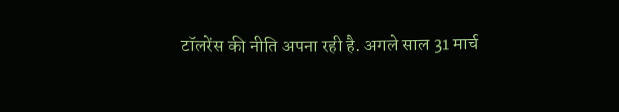टॉलरेंस की नीति अपना रही है. अगले साल 31 मार्च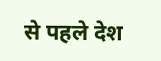से पहले देश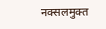नक्सलमुक्त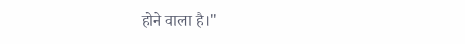होने वाला है।"